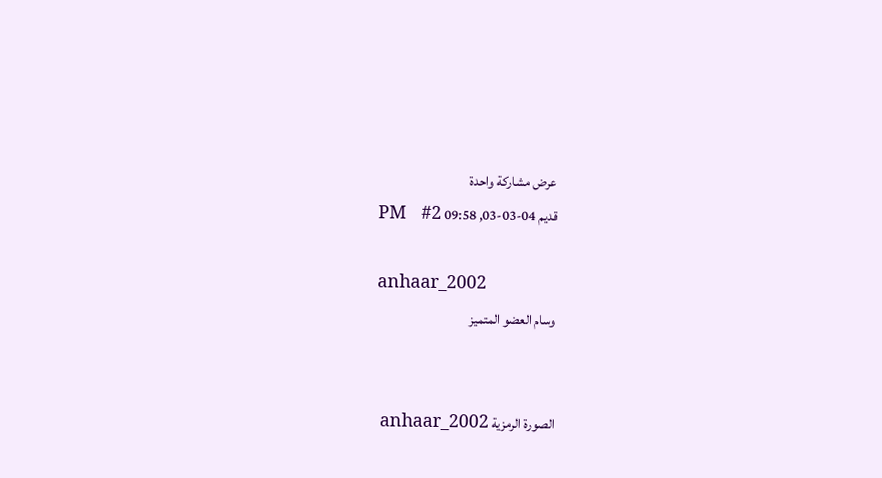عرض مشاركة واحدة
قديم 04-03-03, 09:58 PM   #2

anhaar_2002
وسام العضو المتميز


الصورة الرمزية anhaar_2002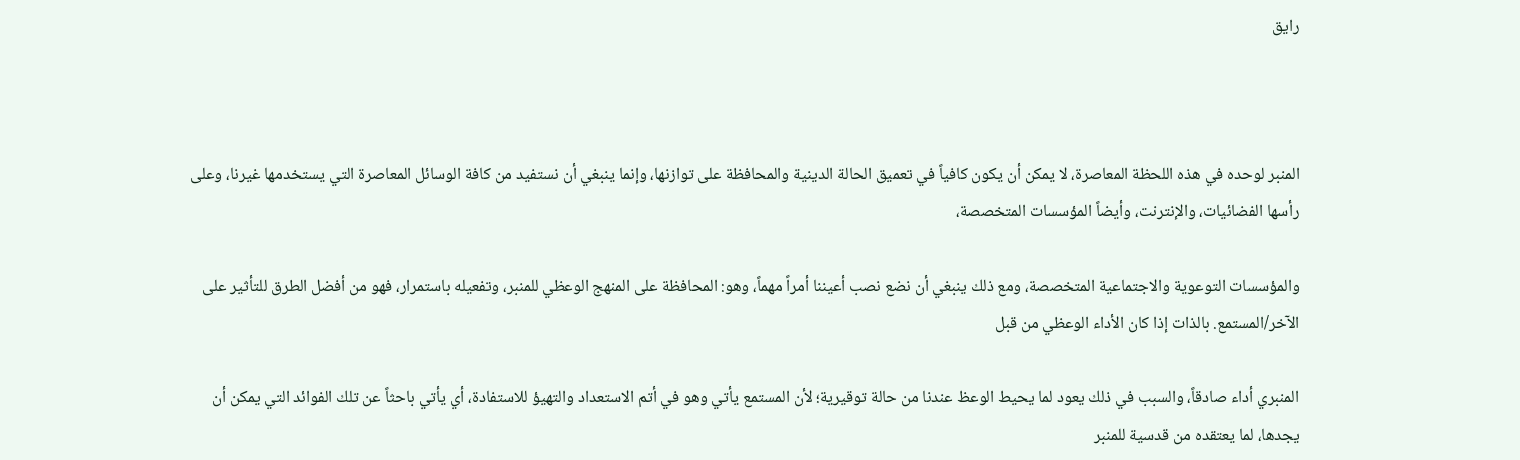رايق



المنبر لوحده في هذه اللحظة المعاصرة، لا يمكن أن يكون كافياً في تعميق الحالة الدينية والمحافظة على توازنها، وإنما ينبغي أن نستفيد من كافة الوسائل المعاصرة التي يستخدمها غيرنا، وعلى رأسها الفضائيات، والإنترنت، وأيضاً المؤسسات المتخصصة،

والمؤسسات التوعوية والاجتماعية المتخصصة، ومع ذلك ينبغي أن نضع نصب أعيننا أمراً مهماً، وهو: المحافظة على المنهج الوعظي للمنبر، وتفعيله باستمرار، فهو من أفضل الطرق للتأثير على الآخر/المستمع. بالذات إذا كان الأداء الوعظي من قبل

المنبري أداء صادقاً، والسبب في ذلك يعود لما يحيط الوعظ عندنا من حالة توقيرية؛ لأن المستمع يأتي وهو في أتم الاستعداد والتهيؤ للاستفادة، أي يأتي باحثاً عن تلك الفوائد التي يمكن أن يجدها، لما يعتقده من قدسية للمنبر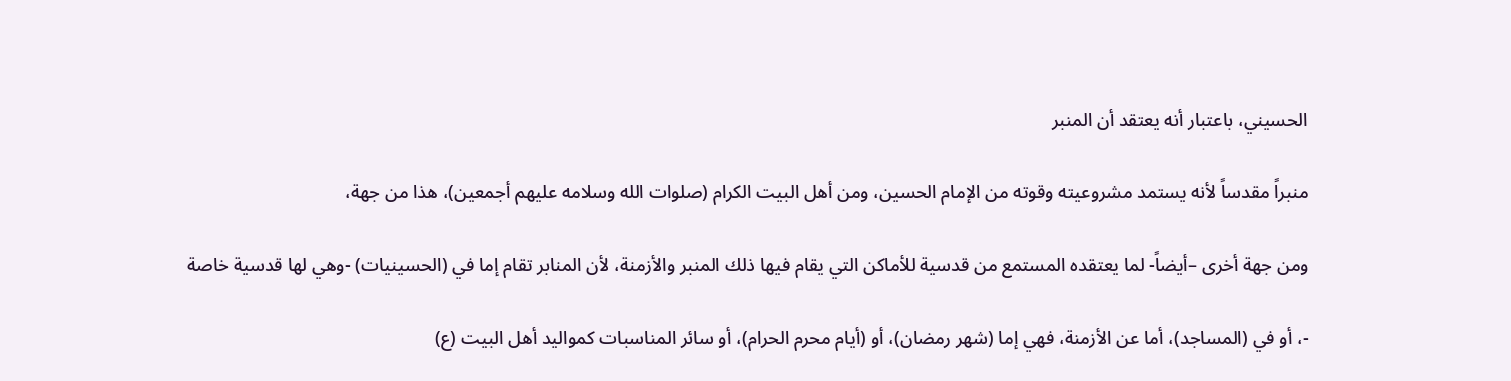الحسيني، باعتبار أنه يعتقد أن المنبر

منبراً مقدساً لأنه يستمد مشروعيته وقوته من الإمام الحسين، ومن أهل البيت الكرام (صلوات الله وسلامه عليهم أجمعين)، هذا من جهة،

ومن جهة أخرى –أيضاً- لما يعتقده المستمع من قدسية للأماكن التي يقام فيها ذلك المنبر والأزمنة، لأن المنابر تقام إما في (الحسينيات) -وهي لها قدسية خاصة

-، أو في (المساجد)، أما عن الأزمنة، فهي إما (شهر رمضان)، أو (أيام محرم الحرام)، أو سائر المناسبات كمواليد أهل البيت (ع)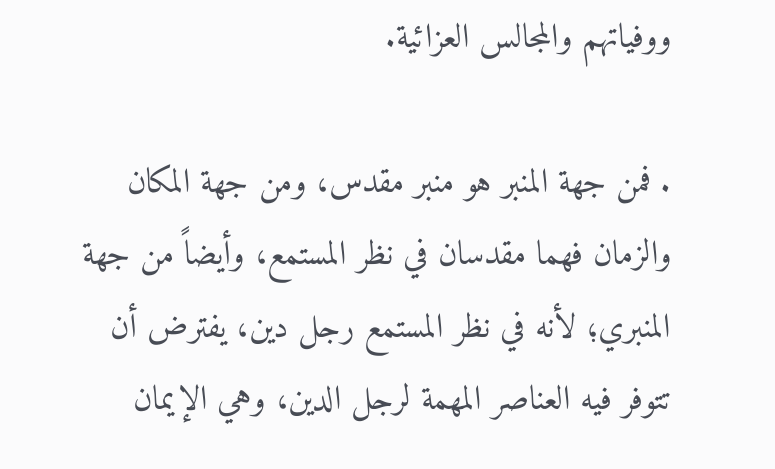ووفياتهم والمجالس العزائية.

. فمن جهة المنبر هو منبر مقدس، ومن جهة المكان والزمان فهما مقدسان في نظر المستمع، وأيضاً من جهة المنبري؛ لأنه في نظر المستمع رجل دين، يفترض أن تتوفر فيه العناصر المهمة لرجل الدين، وهي الإيمان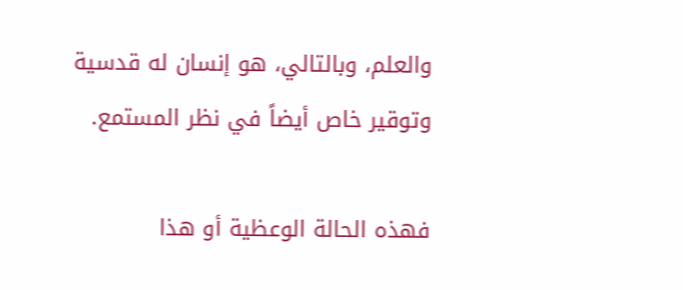والعلم، وبالتالي، هو إنسان له قدسية وتوقير خاص أيضاً في نظر المستمع.

فهذه الحالة الوعظية أو هذا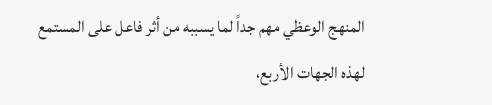المنهج الوعظي مهم جداً لما يسببه من أثر فاعل على المستمع لهذه الجهات الأربع،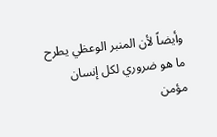وأيضاً لأن المنبر الوعظي يطرح ما هو ضروري لكل إنسان مؤمن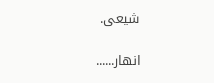شيعى.

انهار......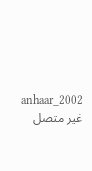anhaar_2002 غير متصل